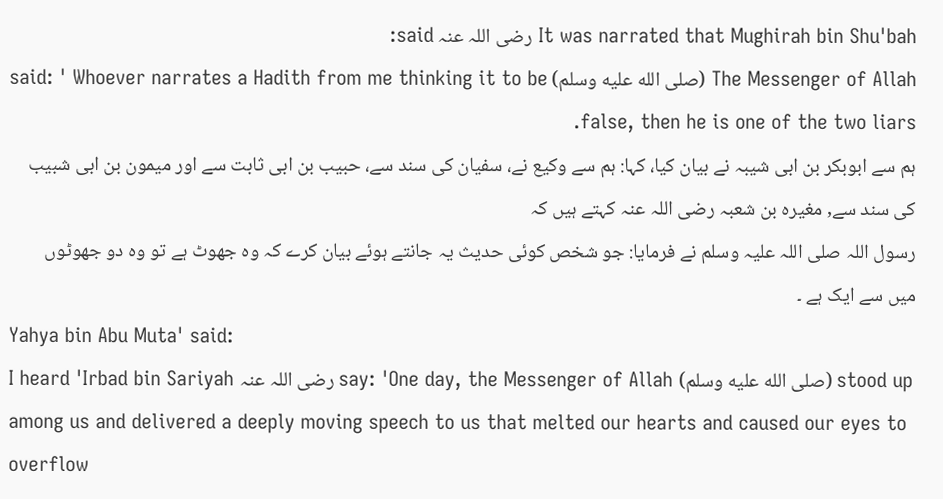It was narrated that Mughirah bin Shu'bah رضی اللہ عنہ said:
The Messenger of Allah (صلى الله عليه وسلم) said: ' Whoever narrates a Hadith from me thinking it to be false, then he is one of the two liars.
ہم سے ابوبکر بن ابی شیبہ نے بیان کیا، کہا: ہم سے وکیع نے، سفیان کی سند سے، حبیب بن ابی ثابت سے اور میمون بن ابی شبیب کی سند سے, مغیرہ بن شعبہ رضی اللہ عنہ کہتے ہیں کہ
رسول اللہ صلی اللہ علیہ وسلم نے فرمایا: جو شخص کوئی حدیث یہ جانتے ہوئے بیان کرے کہ وہ جھوٹ ہے تو وہ دو جھوٹوں میں سے ایک ہے ۔
Yahya bin Abu Muta' said:
I heard 'Irbad bin Sariyah رضی اللہ عنہ say: 'One day, the Messenger of Allah (صلى الله عليه وسلم) stood up among us and delivered a deeply moving speech to us that melted our hearts and caused our eyes to overflow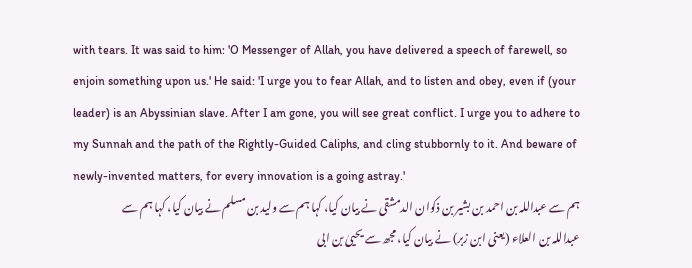with tears. It was said to him: 'O Messenger of Allah, you have delivered a speech of farewell, so enjoin something upon us.' He said: 'I urge you to fear Allah, and to listen and obey, even if (your leader) is an Abyssinian slave. After I am gone, you will see great conflict. I urge you to adhere to my Sunnah and the path of the Rightly-Guided Caliphs, and cling stubbornly to it. And beware of newly-invented matters, for every innovation is a going astray.'
ہم سے عبداللہ بن احمد بن بشیر بن ذکوان الدمشقی نے بیان کیا، کہا ہم سے ولید بن مسلم نے بیان کیا، کہا ہم سے عبداللہ بن العلاء (یعنی ابن زبر) نے بیان کیا، مجھ سے یحییٰ بن ابی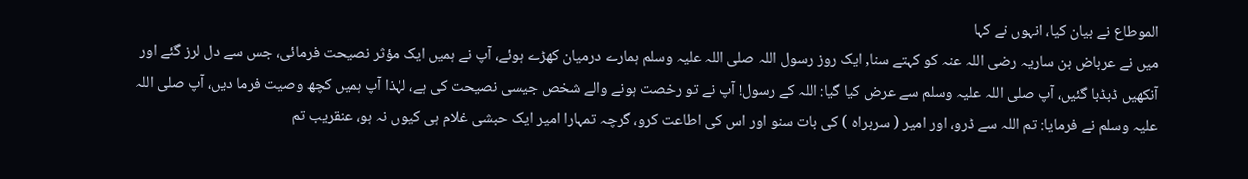الموطاع نے بیان کیا، انہوں نے کہا
میں نے عرباض بن ساریہ رضی اللہ عنہ کو کہتے سنا, ایک روز رسول اللہ صلی اللہ علیہ وسلم ہمارے درمیان کھڑے ہوئے، آپ نے ہمیں ایک مؤثر نصیحت فرمائی، جس سے دل لرز گئے اور آنکھیں ڈبڈبا گئیں، آپ صلی اللہ علیہ وسلم سے عرض کیا گیا: اللہ کے رسول! آپ نے تو رخصت ہونے والے شخص جیسی نصیحت کی ہے، لہٰذا آپ ہمیں کچھ وصیت فرما دیں، آپ صلی اللہ علیہ وسلم نے فرمایا: تم اللہ سے ڈرو، اور امیر ( سربراہ ) کی بات سنو اور اس کی اطاعت کرو، گرچہ تمہارا امیر ایک حبشی غلام ہی کیوں نہ ہو، عنقریب تم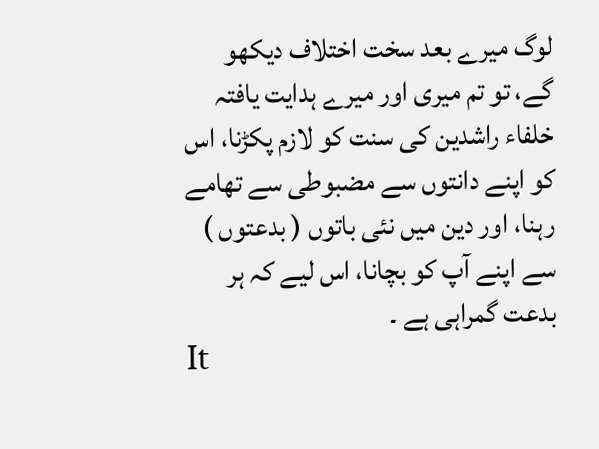لوگ میرے بعد سخت اختلاف دیکھو گے، تو تم میری اور میرے ہدایت یافتہ خلفاء راشدین کی سنت کو لازم پکڑنا، اس کو اپنے دانتوں سے مضبوطی سے تھامے رہنا، اور دین میں نئی باتوں ( بدعتوں ) سے اپنے آپ کو بچانا، اس لیے کہ ہر بدعت گمراہی ہے ۔
It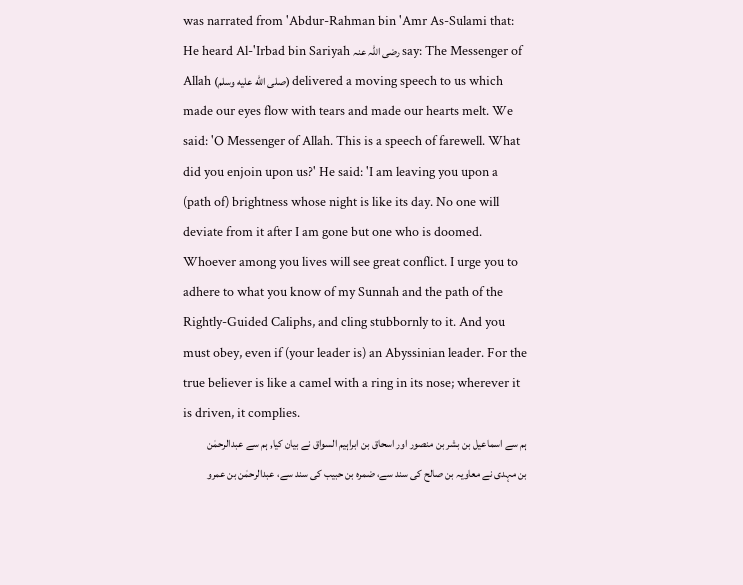was narrated from 'Abdur-Rahman bin 'Amr As-Sulami that:
He heard Al-'Irbad bin Sariyah رضی اللہ عنہ say: The Messenger of Allah (صلى الله عليه وسلم) delivered a moving speech to us which made our eyes flow with tears and made our hearts melt. We said: 'O Messenger of Allah. This is a speech of farewell. What did you enjoin upon us?' He said: 'I am leaving you upon a (path of) brightness whose night is like its day. No one will deviate from it after I am gone but one who is doomed. Whoever among you lives will see great conflict. I urge you to adhere to what you know of my Sunnah and the path of the Rightly-Guided Caliphs, and cling stubbornly to it. And you must obey, even if (your leader is) an Abyssinian leader. For the true believer is like a camel with a ring in its nose; wherever it is driven, it complies.
ہم سے اسماعیل بن بشر بن منصور اور اسحاق بن ابراہیم السواق نے بیان کیا, ہم سے عبدالرحمٰن بن مہدی نے معاویہ بن صالح کی سند سے، ضمرہ بن حبیب کی سند سے، عبدالرحمٰن بن عمرو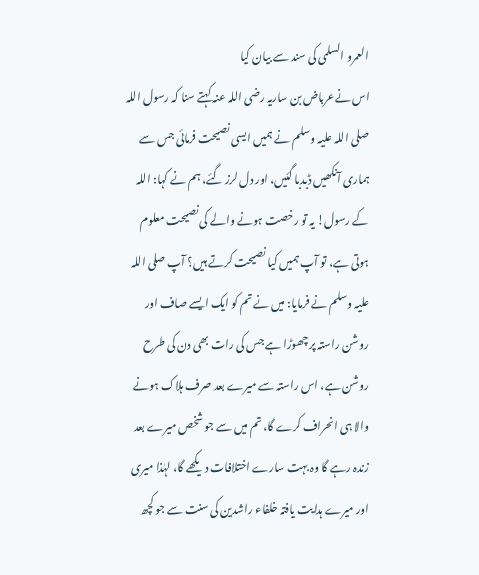العمرو السلمی کی سند سے بیان کیا
اس نےعرباض بن ساریہ رضی اللہ عنہ کہتے سنا کہ رسول اللہ صلی اللہ علیہ وسلم نے ہمیں ایسی نصیحت فرمائی جس سے ہماری آنکھیں ڈبدبا گئیں، اور دل لرز گئے، ہم نے کہا: اللہ کے رسول! یہ تو رخصت ہونے والے کی نصیحت معلوم ہوتی ہے، تو آپ ہمیں کیا نصیحت کرتے ہیں؟ آپ صلی اللہ علیہ وسلم نے فرمایا: میں نے تم کو ایک ایسے صاف اور روشن راستہ پر چھوڑا ہے جس کی رات بھی دن کی طرح روشن ہے، اس راستہ سے میرے بعد صرف ہلاک ہونے والا ہی انحراف کرے گا، تم میں سے جو شخص میرے بعد زندہ رہے گا وہ بہت سارے اختلافات دیکھے گا، لہٰذا میری اور میرے ہدایت یافتہ خلفاء راشدین کی سنت سے جو کچھ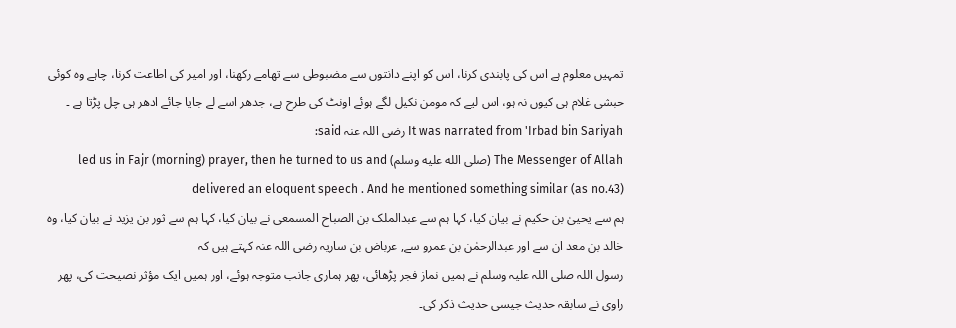تمہیں معلوم ہے اس کی پابندی کرنا، اس کو اپنے دانتوں سے مضبوطی سے تھامے رکھنا، اور امیر کی اطاعت کرنا، چاہے وہ کوئی حبشی غلام ہی کیوں نہ ہو، اس لیے کہ مومن نکیل لگے ہوئے اونٹ کی طرح ہے، جدھر اسے لے جایا جائے ادھر ہی چل پڑتا ہے ۔
It was narrated from 'Irbad bin Sariyah رضی اللہ عنہ said:
The Messenger of Allah (صلى الله عليه وسلم) led us in Fajr (morning) prayer, then he turned to us and delivered an eloquent speech . And he mentioned something similar (as no.43)
ہم سے یحییٰ بن حکیم نے بیان کیا، کہا ہم سے عبدالملک بن الصباح المسمعی نے بیان کیا، کہا ہم سے ثور بن یزید نے بیان کیا، وہ خالد بن معد ان سے اور عبدالرحمٰن بن عمرو سے, عرباض بن ساریہ رضی اللہ عنہ کہتے ہیں کہ
رسول اللہ صلی اللہ علیہ وسلم نے ہمیں نماز فجر پڑھائی، پھر ہماری جانب متوجہ ہوئے، اور ہمیں ایک مؤثر نصیحت کی، پھر راوی نے سابقہ حدیث جیسی حدیث ذکر کی۔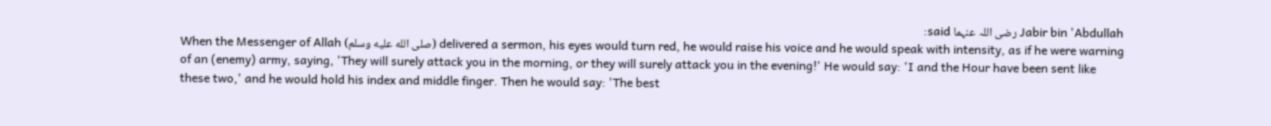Jabir bin 'Abdullah رضی اللہ عنہما said:
When the Messenger of Allah (صلى الله عليه وسلم) delivered a sermon, his eyes would turn red, he would raise his voice and he would speak with intensity, as if he were warning of an (enemy) army, saying, 'They will surely attack you in the morning, or they will surely attack you in the evening!' He would say: 'I and the Hour have been sent like these two,' and he would hold his index and middle finger. Then he would say: 'The best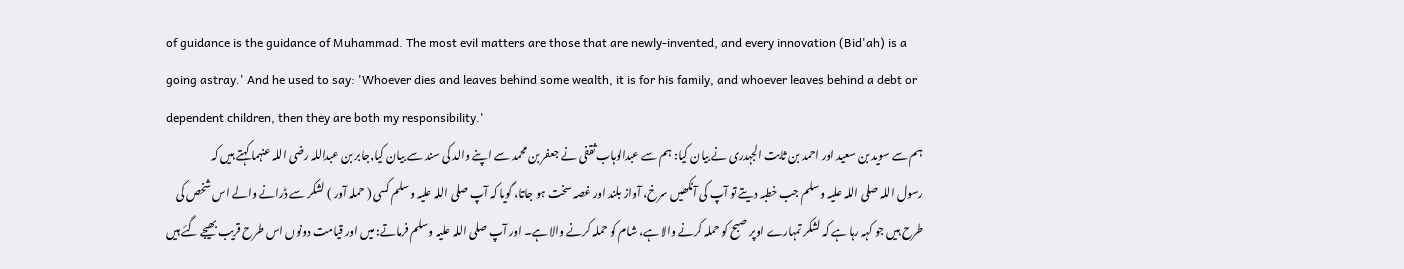of guidance is the guidance of Muhammad. The most evil matters are those that are newly-invented, and every innovation (Bid'ah) is a going astray.' And he used to say: 'Whoever dies and leaves behind some wealth, it is for his family, and whoever leaves behind a debt or dependent children, then they are both my responsibility.'
ہم سے سوید بن سعید اور احمد بن ثابت الجہدری نے بیان کیا: ہم سے عبدالوہاب ثقفی نے جعفر بن محمد سے اپنے والد کی سند سے بیان کیا,جابر بن عبداللہ رضی اللہ عنہما کہتے ہیں کہ
رسول اللہ صلی اللہ علیہ وسلم جب خطبہ دیتے تو آپ کی آنکھیں سرخ، آواز بلند اور غصہ سخت ہو جاتا، گویا کہ آپ صلی اللہ علیہ وسلم کسی ( حملہ آور ) لشکر سے ڈرانے والے اس شخص کی طرح ہیں جو کہہ رہا ہے کہ لشکر تمہارے اوپر صبح کو حملہ کرنے والا ہے، شام کو حملہ کرنے والا ہے۔ اور آپ صلی اللہ علیہ وسلم فرماتے: میں اور قیامت دونوں اس طرح قریب بھیجے گئے ہیں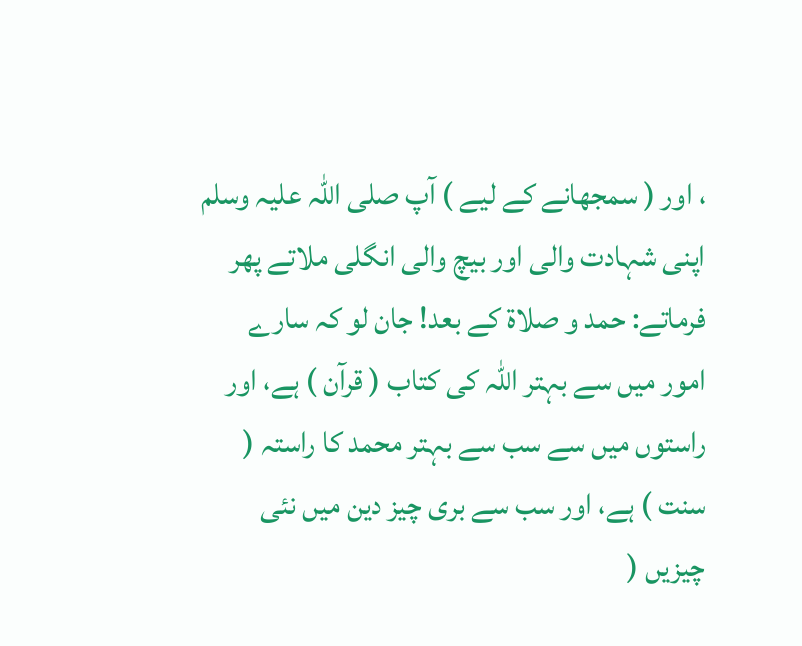، اور ( سمجھانے کے لیے ) آپ صلی اللہ علیہ وسلم اپنی شہادت والی اور بیچ والی انگلی ملاتے پھر فرماتے: حمد و صلاۃ کے بعد! جان لو کہ سارے امور میں سے بہتر اللہ کی کتاب ( قرآن ) ہے، اور راستوں میں سے سب سے بہتر محمد کا راستہ ( سنت ) ہے، اور سب سے بری چیز دین میں نئی چیزیں (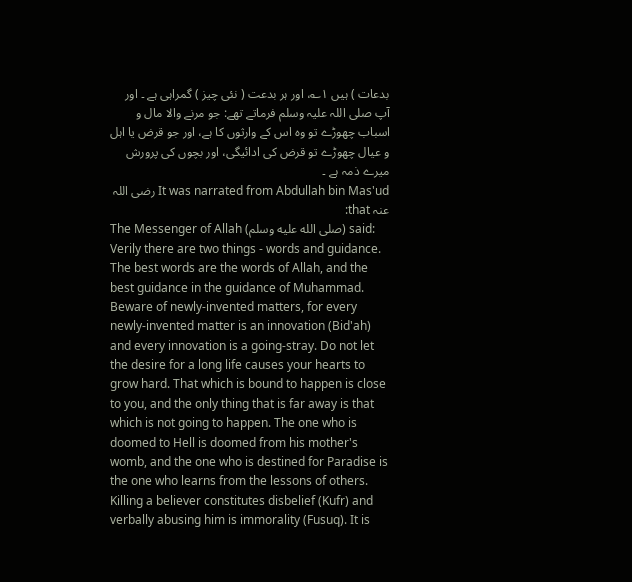بدعات ) ہیں ۱؎، اور ہر بدعت ( نئی چیز ) گمراہی ہے ۔ اور آپ صلی اللہ علیہ وسلم فرماتے تھے: جو مرنے والا مال و اسباب چھوڑے تو وہ اس کے وارثوں کا ہے، اور جو قرض یا اہل و عیال چھوڑے تو قرض کی ادائیگی، اور بچوں کی پرورش میرے ذمہ ہے ۔
It was narrated from Abdullah bin Mas'ud رضی اللہ عنہ that:
The Messenger of Allah (صلى الله عليه وسلم) said: Verily there are two things - words and guidance. The best words are the words of Allah, and the best guidance in the guidance of Muhammad. Beware of newly-invented matters, for every newly-invented matter is an innovation (Bid'ah) and every innovation is a going-stray. Do not let the desire for a long life causes your hearts to grow hard. That which is bound to happen is close to you, and the only thing that is far away is that which is not going to happen. The one who is doomed to Hell is doomed from his mother's womb, and the one who is destined for Paradise is the one who learns from the lessons of others. Killing a believer constitutes disbelief (Kufr) and verbally abusing him is immorality (Fusuq). It is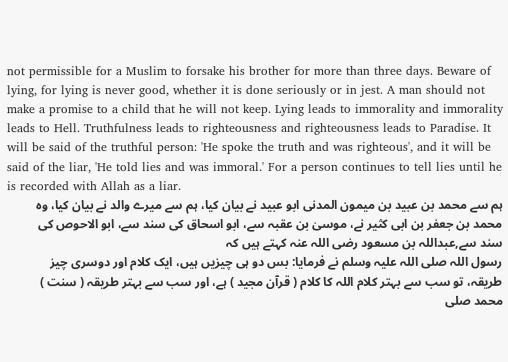not permissible for a Muslim to forsake his brother for more than three days. Beware of lying, for lying is never good, whether it is done seriously or in jest. A man should not make a promise to a child that he will not keep. Lying leads to immorality and immorality leads to Hell. Truthfulness leads to righteousness and righteousness leads to Paradise. It will be said of the truthful person: 'He spoke the truth and was righteous', and it will be said of the liar, 'He told lies and was immoral.' For a person continues to tell lies until he is recorded with Allah as a liar.
ہم سے محمد بن عبید بن میمون المدنی ابو عبید نے بیان کیا، ہم سے میرے والد نے بیان کیا، وہ محمد بن جعفر بن ابی کثیر نے، موسیٰ بن عقبہ سے، ابو اسحاق کی سند سے، ابو الاحوص کی سند سے,عبداللہ بن مسعود رضی اللہ عنہ کہتے ہیں کہ
رسول اللہ صلی اللہ علیہ وسلم نے فرمایا: بس دو ہی چیزیں ہیں، ایک کلام اور دوسری چیز طریقہ، تو سب سے بہتر کلام اللہ کا کلام ( قرآن مجید ) ہے، اور سب سے بہتر طریقہ ( سنت ) محمد صلی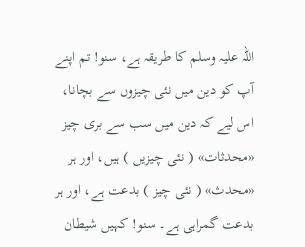اللہ علیہ وسلم کا طریقہ ہے، سنو! تم اپنے آپ کو دین میں نئی چیزوں سے بچانا، اس لیے کہ دین میں سب سے بری چیز «محدثات» ( نئی چیزیں ) ہیں، اور ہر «محدث» ( نئی چیز ) بدعت ہے، اور ہر بدعت گمراہی ہے۔ سنو! کہیں شیطان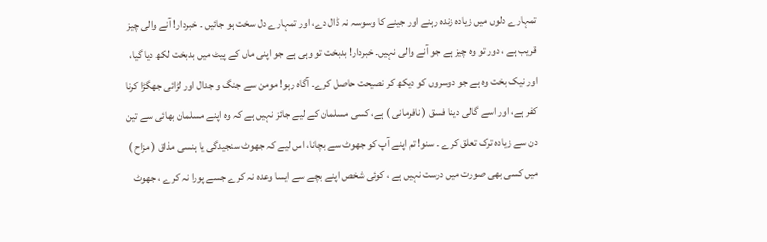تمہارے دلوں میں زیادہ زندہ رہنے اور جینے کا وسوسہ نہ ڈال دے، اور تمہارے دل سخت ہو جائیں ۔ خبردار! آنے والی چیز قریب ہے ، دور تو وہ چیز ہے جو آنے والی نہیں۔ خبردار! بدبخت تو وہی ہے جو اپنی ماں کے پیٹ میں بدبخت لکھ دیا گیا، اور نیک بخت وہ ہے جو دوسروں کو دیکھ کر نصیحت حاصل کرے۔ آگاہ رہو! مومن سے جنگ و جدال اور لڑائی جھگڑا کرنا کفر ہے، اور اسے گالی دینا فسق ( نافرمانی ) ہے، کسی مسلمان کے لیے جائز نہیں ہے کہ وہ اپنے مسلمان بھائی سے تین دن سے زیادہ ترک تعلق کرے ۔ سنو! تم اپنے آپ کو جھوٹ سے بچانا، اس لیے کہ جھوٹ سنجیدگی یا ہنسی مذاق ( مزاح ) میں کسی بھی صورت میں درست نہیں ہے ، کوئی شخص اپنے بچے سے ایسا وعدہ نہ کرے جسے پورا نہ کرے ، جھوٹ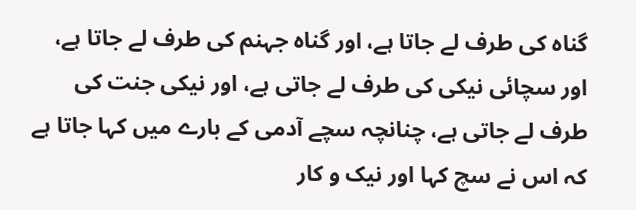گناہ کی طرف لے جاتا ہے، اور گناہ جہنم کی طرف لے جاتا ہے، اور سچائی نیکی کی طرف لے جاتی ہے، اور نیکی جنت کی طرف لے جاتی ہے، چنانچہ سچے آدمی کے بارے میں کہا جاتا ہے کہ اس نے سچ کہا اور نیک و کار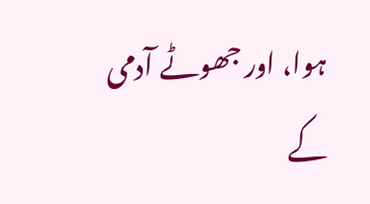ہوا، اور جھوٹے آدمی کے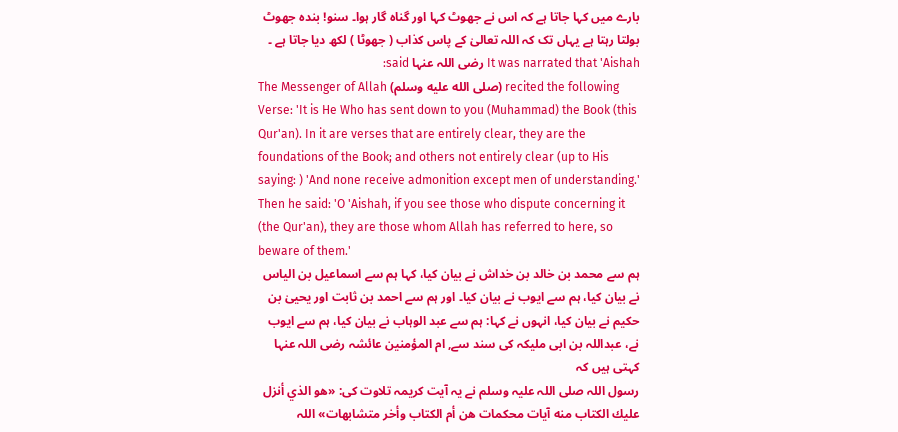بارے میں کہا جاتا ہے کہ اس نے جھوٹ کہا اور گناہ گار ہوا۔ سنو! بندہ جھوٹ بولتا رہتا ہے یہاں تک کہ اللہ تعالیٰ کے پاس کذاب ( جھوٹا ) لکھ دیا جاتا ہے ۔
It was narrated that 'Aishah رضی اللہ عنہا said:
The Messenger of Allah (صلى الله عليه وسلم) recited the following Verse: 'It is He Who has sent down to you (Muhammad) the Book (this Qur'an). In it are verses that are entirely clear, they are the foundations of the Book; and others not entirely clear (up to His saying: ) 'And none receive admonition except men of understanding.' Then he said: 'O 'Aishah, if you see those who dispute concerning it (the Qur'an), they are those whom Allah has referred to here, so beware of them.'
ہم سے محمد بن خالد بن خداش نے بیان کیا، کہا ہم سے اسماعیل بن الیاس نے بیان کیا، ہم سے ایوب نے بیان کیا۔ اور ہم سے احمد بن ثابت اور یحییٰ بن حکیم نے بیان کیا، انہوں نے کہا: ہم سے عبد الوہاب نے بیان کیا، ہم سے ایوب نے، عبداللہ بن ابی ملیکہ کی سند سے, ام المؤمنین عائشہ رضی اللہ عنہا کہتی ہیں کہ
رسول اللہ صلی اللہ علیہ وسلم نے یہ آیت کریمہ تلاوت کی: «هو الذي أنزل عليك الكتاب منه آيات محكمات هن أم الكتاب وأخر متشابهات» اللہ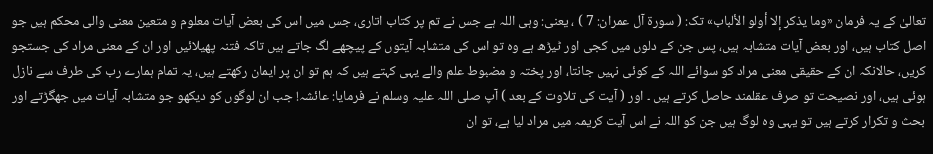تعالیٰ کے یہ فرمان «وما يذكر إلا أولو الألباب» تک: ( سورة آل عمران: 7 ) ، یعنی: وہی اللہ ہے جس نے تم پر کتاب اتاری، جس میں اس کی بعض آیات معلوم و متعین معنی والی محکم ہیں جو اصل کتاب ہیں، اور بعض آیات متشابہ ہیں، پس جن کے دلوں میں کجی اور ٹیڑھ ہے وہ تو اس کی متشابہ آیتوں کے پیچھے لگ جاتے ہیں تاکہ فتنہ پھیلائیں اور ان کے معنی مراد کی جستجو کریں، حالانکہ ان کے حقیقی معنی مراد کو سوائے اللہ کے کوئی نہیں جانتا، اور پختہ و مضبوط علم والے یہی کہتے ہیں کہ ہم تو ان پر ایمان رکھتے ہیں، یہ تمام ہمارے رب کی طرف سے نازل ہوئی ہیں، اور نصیحت تو صرف عقلمند حاصل کرتے ہیں ۔ اور ( آیت کی تلاوت کے بعد ) آپ صلی اللہ علیہ وسلم نے فرمایا: عائشہ! جب ان لوگوں کو دیکھو جو متشابہ آیات میں جھگڑتے اور بحث و تکرار کرتے ہیں تو یہی وہ لوگ ہیں جن کو اللہ نے اس آیت کریمہ میں مراد لیا ہے، تو ان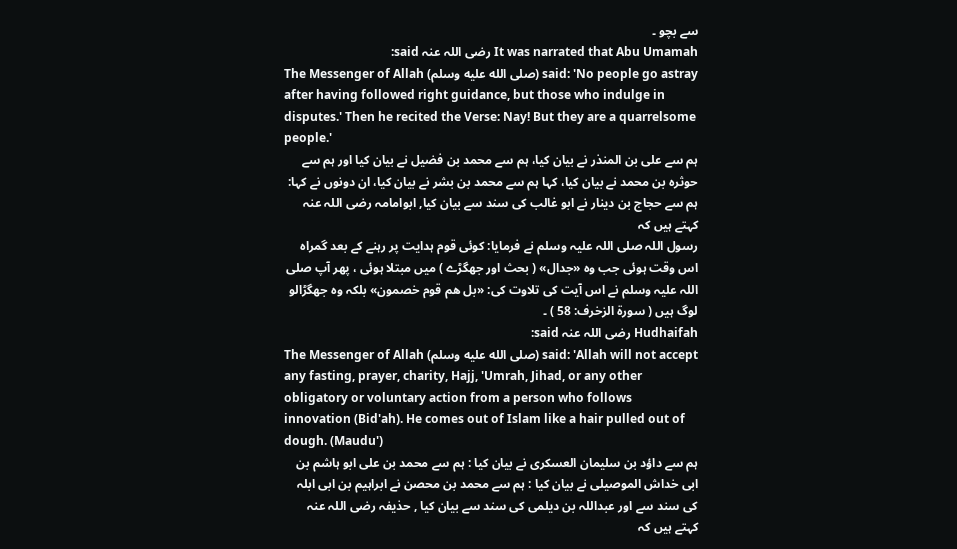سے بچو ۔
It was narrated that Abu Umamah رضی اللہ عنہ said:
The Messenger of Allah (صلى الله عليه وسلم) said: 'No people go astray after having followed right guidance, but those who indulge in disputes.' Then he recited the Verse: Nay! But they are a quarrelsome people.'
ہم سے علی بن المنذر نے بیان کیا، ہم سے محمد بن فضیل نے بیان کیا اور ہم سے حوثرہ بن محمد نے بیان کیا، کہا ہم سے محمد بن بشر نے بیان کیا، ان دونوں نے کہا: ہم سے حجاج بن دینار نے ابو غالب کی سند سے بیان کیا, ابوامامہ رضی اللہ عنہ کہتے ہیں کہ
رسول اللہ صلی اللہ علیہ وسلم نے فرمایا: کوئی قوم ہدایت پر رہنے کے بعد گمراہ اس وقت ہوئی جب وہ «جدال» ( بحث اور جھگڑے ) میں مبتلا ہوئی ، پھر آپ صلی اللہ علیہ وسلم نے اس آیت کی تلاوت کی: «بل هم قوم خصمون» بلکہ وہ جھگڑالو لوگ ہیں ( سورة الزخرف: 58 ) ۔
Hudhaifah رضی اللہ عنہ said:
The Messenger of Allah (صلى الله عليه وسلم) said: 'Allah will not accept any fasting, prayer, charity, Hajj, 'Umrah, Jihad, or any other obligatory or voluntary action from a person who follows innovation (Bid'ah). He comes out of Islam like a hair pulled out of dough. (Maudu')
ہم سے داؤد بن سلیمان العسکری نے بیان کیا : ہم سے محمد بن علی ابو ہاشم بن ابی خداش الموصیلی نے بیان کیا : ہم سے محمد بن محصن نے ابراہیم بن ابی ابلہ کی سند سے اور عبداللہ بن دیلمی کی سند سے بیان کیا , حذیفہ رضی اللہ عنہ کہتے ہیں کہ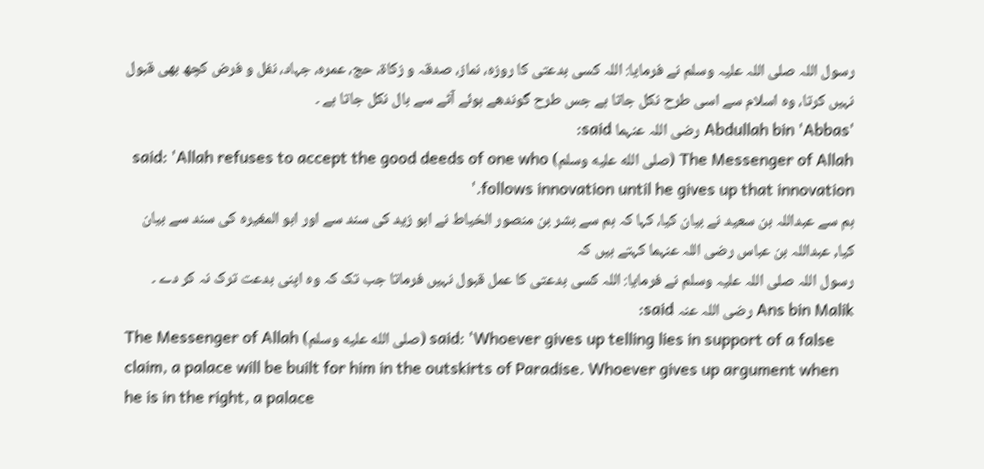رسول اللہ صلی اللہ علیہ وسلم نے فرمایا: اللہ کسی بدعتی کا روزہ، نماز، صدقہ و زکاۃ، حج، عمرہ، جہاد، نفل و فرض کچھ بھی قبول نہیں کرتا، وہ اسلام سے اسی طرح نکل جاتا ہے جس طرح گوندھے ہوئے آٹے سے بال نکل جاتا ہے ۔
'Abdullah bin 'Abbas رضی اللہ عنہما said:
The Messenger of Allah (صلى الله عليه وسلم) said: 'Allah refuses to accept the good deeds of one who follows innovation until he gives up that innovation.'
ہم سے عبداللہ بن سعید نے بیان کیا، کہا کہ ہم سے بشر بن منصور الخیاط نے ابو زید کی سند سے اور ابو المغیرہ کی سند سے بیان کیا, عبداللہ بن عباس رضی اللہ عنہما کہتے ہیں کہ
رسول اللہ صلی اللہ علیہ وسلم نے فرمایا: اللہ کسی بدعتی کا عمل قبول نہیں فرماتا جب تک کہ وہ اپنی بدعت ترک نہ کر دے ۔
Ans bin Malik رضی اللہ عنہ said:
The Messenger of Allah (صلى الله عليه وسلم) said: 'Whoever gives up telling lies in support of a false claim, a palace will be built for him in the outskirts of Paradise. Whoever gives up argument when he is in the right, a palace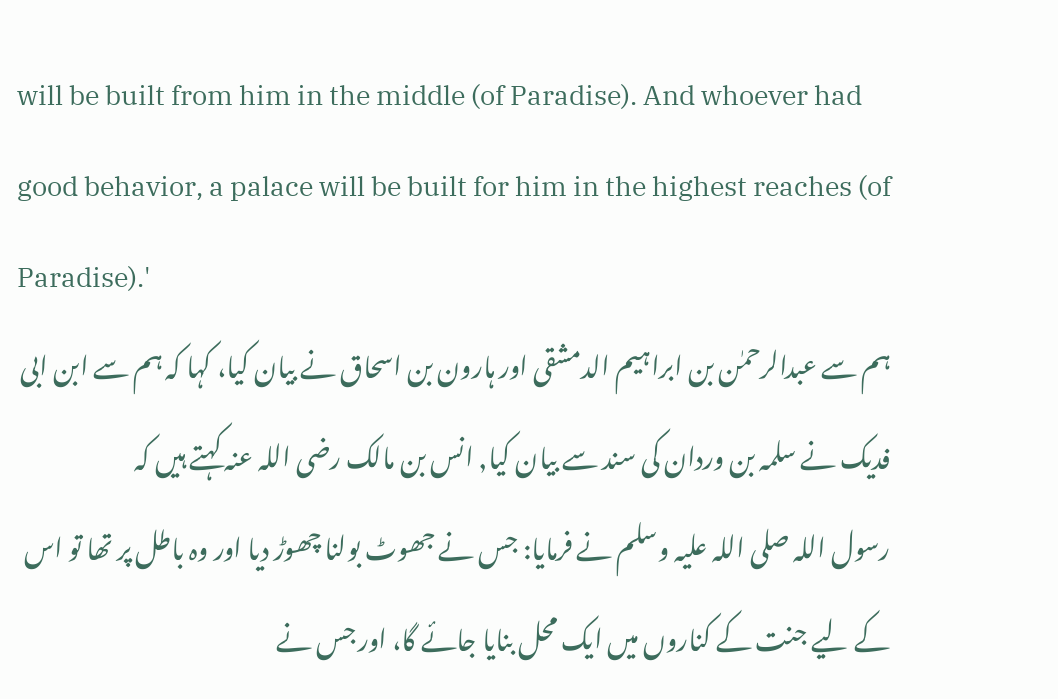will be built from him in the middle (of Paradise). And whoever had good behavior, a palace will be built for him in the highest reaches (of Paradise).'
ہم سے عبدالرحمٰن بن ابراہیم الدمشقی اور ہارون بن اسحاق نے بیان کیا، کہا کہ ہم سے ابن ابی فدیک نے سلمہ بن وردان کی سند سے بیان کیا, انس بن مالک رضی اللہ عنہ کہتے ہیں کہ
رسول اللہ صلی اللہ علیہ وسلم نے فرمایا: جس نے جھوٹ بولنا چھوڑ دیا اور وہ باطل پر تھا تو اس کے لیے جنت کے کناروں میں ایک محل بنایا جائے گا، اور جس نے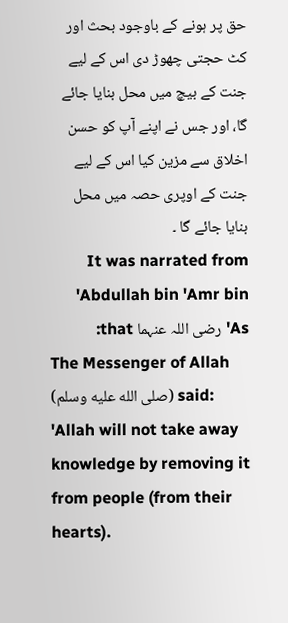حق پر ہونے کے باوجود بحث اور کٹ حجتی چھوڑ دی اس کے لیے جنت کے بیچ میں محل بنایا جائے گا، اور جس نے اپنے آپ کو حسن اخلاق سے مزین کیا اس کے لیے جنت کے اوپری حصہ میں محل بنایا جائے گا ۔
It was narrated from 'Abdullah bin 'Amr bin 'As رضی اللہ عنہما that:
The Messenger of Allah (صلى الله عليه وسلم) said: 'Allah will not take away knowledge by removing it from people (from their hearts).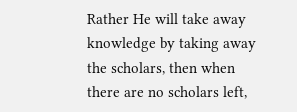Rather He will take away knowledge by taking away the scholars, then when there are no scholars left,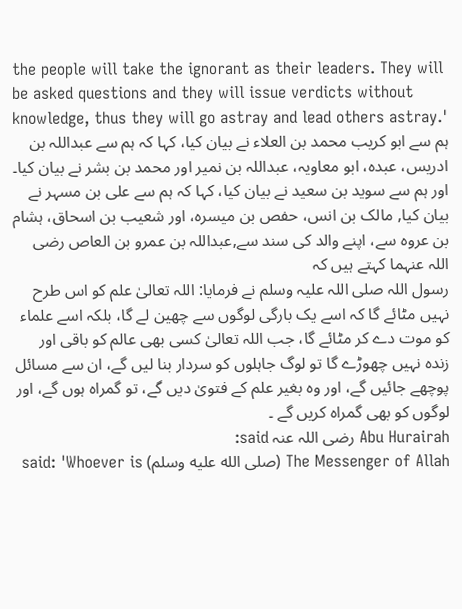the people will take the ignorant as their leaders. They will be asked questions and they will issue verdicts without knowledge, thus they will go astray and lead others astray.'
ہم سے ابو کریب محمد بن العلاء نے بیان کیا، کہا کہ ہم سے عبداللہ بن ادریس، عبدہ، ابو معاویہ، عبداللہ بن نمیر اور محمد بن بشر نے بیان کیا۔ اور ہم سے سوید بن سعید نے بیان کیا، کہا کہ ہم سے علی بن مسہر نے بیان کیا, مالک بن انس، حفص بن میسرہ، اور شعیب بن اسحاق، ہشام بن عروہ سے، اپنے والد کی سند سے,عبداللہ بن عمرو بن العاص رضی اللہ عنہما کہتے ہیں کہ
رسول اللہ صلی اللہ علیہ وسلم نے فرمایا: اللہ تعالیٰ علم کو اس طرح نہیں مٹائے گا کہ اسے یک بارگی لوگوں سے چھین لے گا، بلکہ اسے علماء کو موت دے کر مٹائے گا، جب اللہ تعالیٰ کسی بھی عالم کو باقی اور زندہ نہیں چھوڑے گا تو لوگ جاہلوں کو سردار بنا لیں گے، ان سے مسائل پوچھے جائیں گے، اور وہ بغیر علم کے فتویٰ دیں گے، تو گمراہ ہوں گے، اور لوگوں کو بھی گمراہ کریں گے ۔
Abu Hurairah رضی اللہ عنہ said:
The Messenger of Allah (صلى الله عليه وسلم) said: 'Whoever is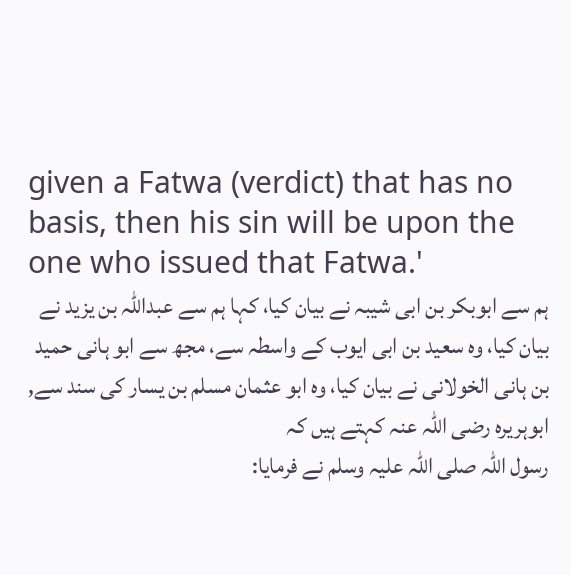given a Fatwa (verdict) that has no basis, then his sin will be upon the one who issued that Fatwa.'
ہم سے ابوبکر بن ابی شیبہ نے بیان کیا، کہا ہم سے عبداللہ بن یزید نے بیان کیا، وہ سعید بن ابی ایوب کے واسطہ سے، مجھ سے ابو ہانی حمید بن ہانی الخولانی نے بیان کیا، وہ ابو عثمان مسلم بن یسار کی سند سے, ابوہریرہ رضی اللہ عنہ کہتے ہیں کہ
رسول اللہ صلی اللہ علیہ وسلم نے فرمایا: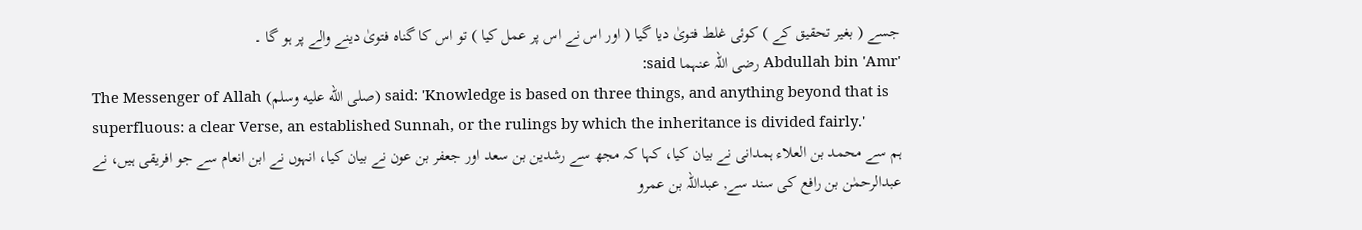جسے ( بغیر تحقیق کے ) کوئی غلط فتویٰ دیا گیا ( اور اس نے اس پر عمل کیا ) تو اس کا گناہ فتویٰ دینے والے پر ہو گا ۔
'Abdullah bin 'Amr رضی اللہ عنہما said:
The Messenger of Allah (صلى الله عليه وسلم) said: 'Knowledge is based on three things, and anything beyond that is superfluous: a clear Verse, an established Sunnah, or the rulings by which the inheritance is divided fairly.'
ہم سے محمد بن العلاء ہمدانی نے بیان کیا، کہا کہ مجھ سے رشدین بن سعد اور جعفر بن عون نے بیان کیا، انہوں نے ابن انعام سے جو افریقی ہیں، نے عبدالرحمٰن بن رافع کی سند سے, عبداللہ بن عمرو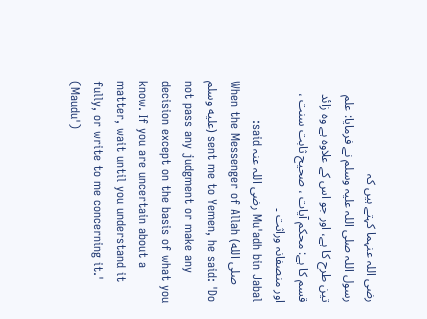رضی اللہ عنہما کہتے ہیں کہ
رسول اللہ صلی اللہ علیہ وسلم نے فرمایا: علم تین طرح کا ہے، اور جو اس کے علاوہ ہے وہ زائد قسم کا ہے: محکم آیات ، صحیح ثابت سنت ، اور منصفانہ وراثت ۔
Mu'adh bin Jabal رضی اللہ عنہ said:
When the Messenger of Allah (صلى الله عليه وسلم) sent me to Yemen, he said: 'Do not pass any judgment or make any decision except on the basis of what you know. If you are uncertain about a matter, wait until you understand it fully, or write to me concerning it.' (Maudu')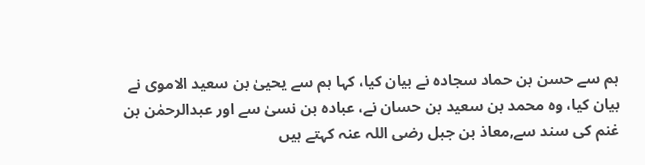ہم سے حسن بن حماد سجادہ نے بیان کیا، کہا ہم سے یحییٰ بن سعید الاموی نے بیان کیا، وہ محمد بن سعید بن حسان نے، عبادہ بن نسیٰ سے اور عبدالرحمٰن بن غنم کی سند سے,معاذ بن جبل رضی اللہ عنہ کہتے ہیں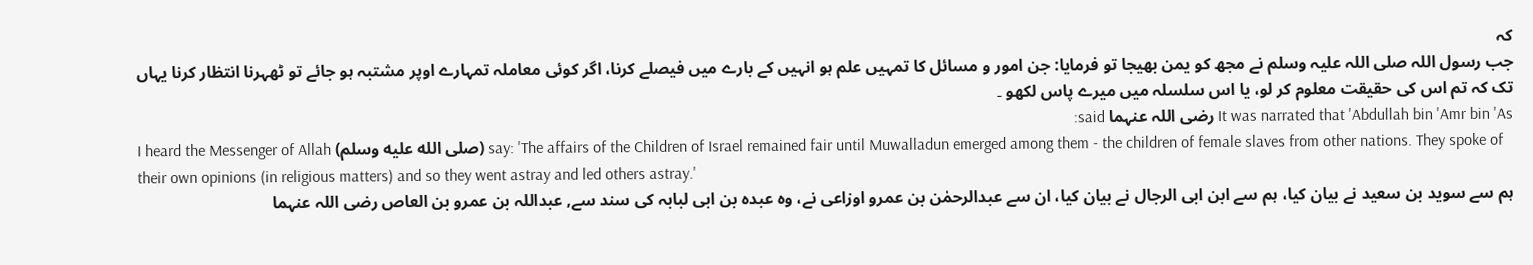کہ
جب رسول اللہ صلی اللہ علیہ وسلم نے مجھ کو یمن بھیجا تو فرمایا: جن امور و مسائل کا تمہیں علم ہو انہیں کے بارے میں فیصلے کرنا، اگر کوئی معاملہ تمہارے اوپر مشتبہ ہو جائے تو ٹھہرنا انتظار کرنا یہاں تک کہ تم اس کی حقیقت معلوم کر لو، یا اس سلسلہ میں میرے پاس لکھو ۔
It was narrated that 'Abdullah bin 'Amr bin 'As رضی اللہ عنہما said:
I heard the Messenger of Allah (صلى الله عليه وسلم) say: 'The affairs of the Children of Israel remained fair until Muwalladun emerged among them - the children of female slaves from other nations. They spoke of their own opinions (in religious matters) and so they went astray and led others astray.'
ہم سے سوید بن سعید نے بیان کیا، ہم سے ابن ابی الرجال نے بیان کیا، ان سے عبدالرحمٰن بن عمرو اوزاعی نے، وہ عبدہ بن ابی لبابہ کی سند سے, عبداللہ بن عمرو بن العاص رضی اللہ عنہما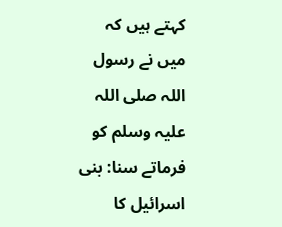کہتے ہیں کہ
میں نے رسول اللہ صلی اللہ علیہ وسلم کو فرماتے سنا: بنی اسرائیل کا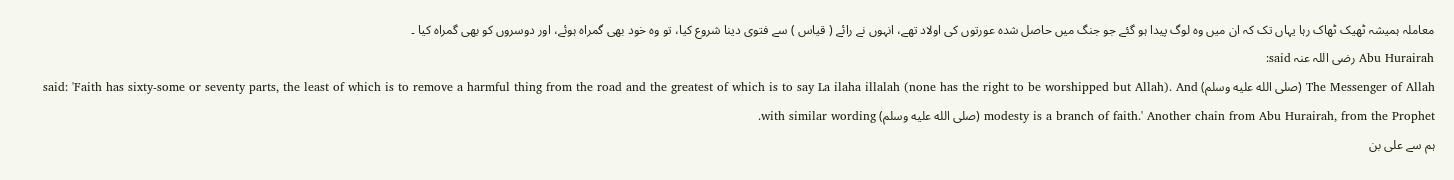معاملہ ہمیشہ ٹھیک ٹھاک رہا یہاں تک کہ ان میں وہ لوگ پیدا ہو گئے جو جنگ میں حاصل شدہ عورتوں کی اولاد تھے، انہوں نے رائے ( قیاس ) سے فتوی دینا شروع کیا، تو وہ خود بھی گمراہ ہوئے، اور دوسروں کو بھی گمراہ کیا ۔
Abu Hurairah رضی اللہ عنہ said:
The Messenger of Allah (صلى الله عليه وسلم) said: 'Faith has sixty-some or seventy parts, the least of which is to remove a harmful thing from the road and the greatest of which is to say La ilaha illalah (none has the right to be worshipped but Allah). And modesty is a branch of faith.' Another chain from Abu Hurairah, from the Prophet (صلى الله عليه وسلم) with similar wording.
ہم سے علی بن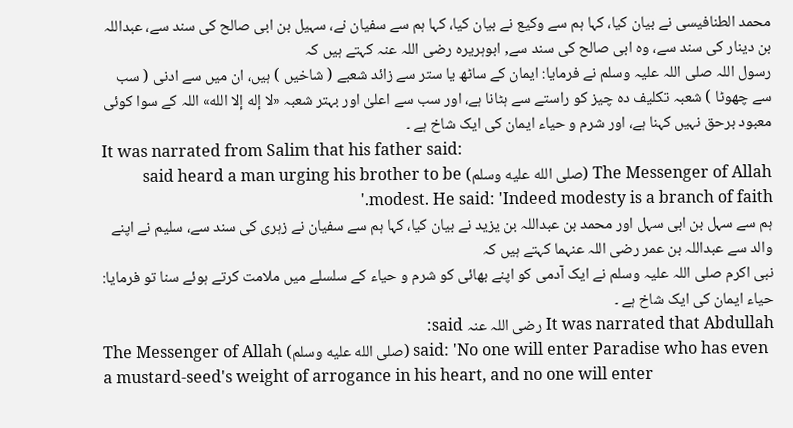محمد الطنافیسی نے بیان کیا، کہا ہم سے وکیع نے بیان کیا، کہا ہم سے سفیان نے، سہیل بن ابی صالح کی سند سے، عبداللہ بن دینار کی سند سے، وہ ابی صالح کی سند سے, ابوہریرہ رضی اللہ عنہ کہتے ہیں کہ
رسول اللہ صلی اللہ علیہ وسلم نے فرمایا: ایمان کے ساٹھ یا ستر سے زائد شعبے ( شاخیں ) ہیں، ان میں سے ادنی ( سب سے چھوٹا ) شعبہ تکلیف دہ چیز کو راستے سے ہٹانا ہے، اور سب سے اعلیٰ اور بہتر شعبہ «لا إله إلا الله» اللہ کے سوا کوئی معبود برحق نہیں کہنا ہے، اور شرم و حیاء ایمان کی ایک شاخ ہے ۔
It was narrated from Salim that his father said:
The Messenger of Allah (صلى الله عليه وسلم) said heard a man urging his brother to be modest. He said: 'Indeed modesty is a branch of faith.'
ہم سے سہل بن ابی سہل اور محمد بن عبداللہ بن یزید نے بیان کیا، کہا ہم سے سفیان نے زہری کی سند سے، سلیم نے اپنے والد سے عبداللہ بن عمر رضی اللہ عنہما کہتے ہیں کہ
نبی اکرم صلی اللہ علیہ وسلم نے ایک آدمی کو اپنے بھائی کو شرم و حیاء کے سلسلے میں ملامت کرتے ہوئے سنا تو فرمایا: حیاء ایمان کی ایک شاخ ہے ۔
It was narrated that Abdullah رضی اللہ عنہ said:
The Messenger of Allah (صلى الله عليه وسلم) said: 'No one will enter Paradise who has even a mustard-seed's weight of arrogance in his heart, and no one will enter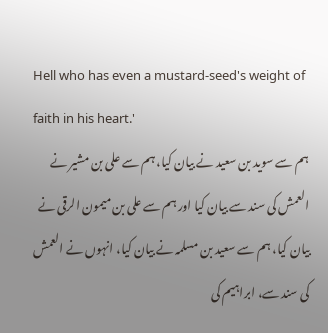Hell who has even a mustard-seed's weight of faith in his heart.'
ہم سے سوید بن سعید نے بیان کیا، ہم سے علی بن مشیر نے العمش کی سند سے بیان کیا اور ہم سے علی بن میمون الرقی نے بیان کیا، ہم سے سعید بن مسلمہ نے بیان کیا، انہوں نے العمش کی سند سے، ابراہیم کی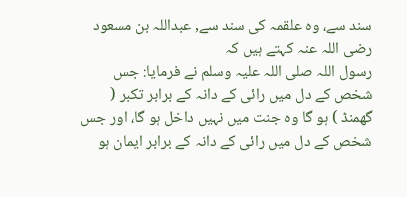سند سے، وہ علقمہ کی سند سے, عبداللہ بن مسعود رضی اللہ عنہ کہتے ہیں کہ
رسول اللہ صلی اللہ علیہ وسلم نے فرمایا: جس شخص کے دل میں رائی کے دانہ کے برابر تکبر ( گھمنڈ ) ہو گا وہ جنت میں نہیں داخل ہو گا، اور جس شخص کے دل میں رائی کے دانہ کے برابر ایمان ہو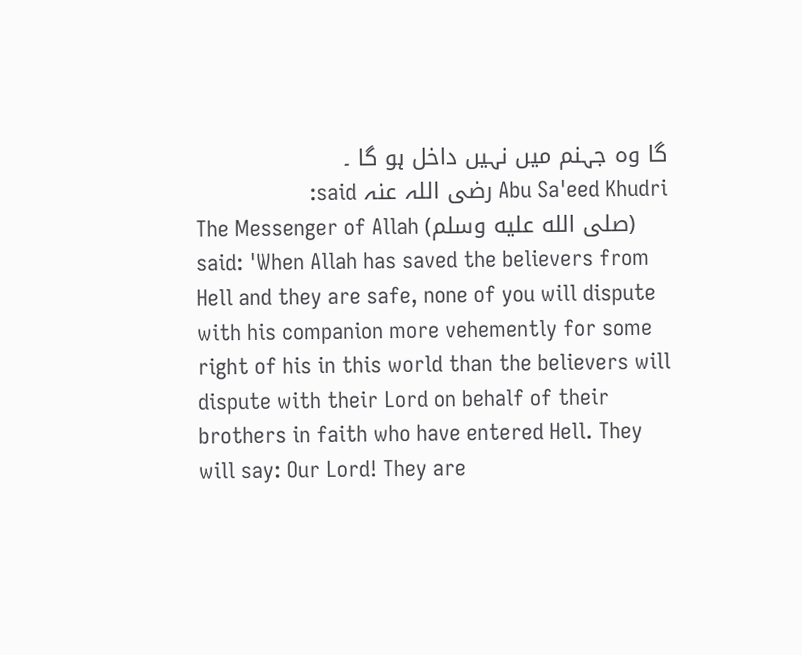گا وہ جہنم میں نہیں داخل ہو گا ۔
Abu Sa'eed Khudri رضی اللہ عنہ said:
The Messenger of Allah (صلى الله عليه وسلم) said: 'When Allah has saved the believers from Hell and they are safe, none of you will dispute with his companion more vehemently for some right of his in this world than the believers will dispute with their Lord on behalf of their brothers in faith who have entered Hell. They will say: Our Lord! They are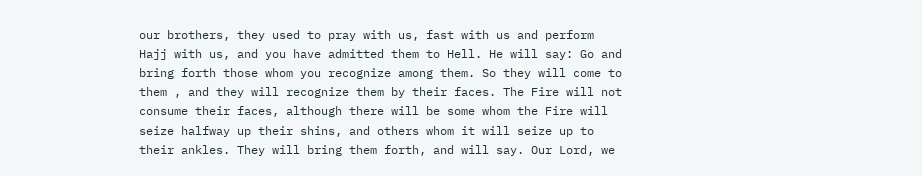our brothers, they used to pray with us, fast with us and perform Hajj with us, and you have admitted them to Hell. He will say: Go and bring forth those whom you recognize among them. So they will come to them , and they will recognize them by their faces. The Fire will not consume their faces, although there will be some whom the Fire will seize halfway up their shins, and others whom it will seize up to their ankles. They will bring them forth, and will say. Our Lord, we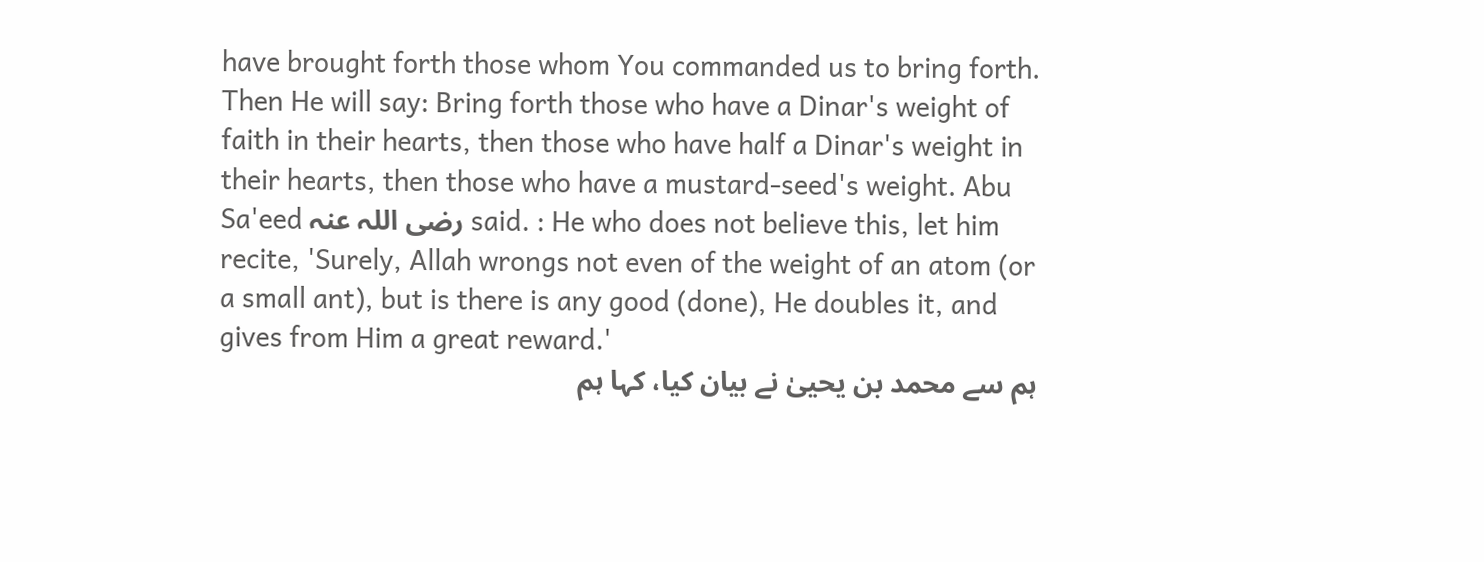have brought forth those whom You commanded us to bring forth. Then He will say: Bring forth those who have a Dinar's weight of faith in their hearts, then those who have half a Dinar's weight in their hearts, then those who have a mustard-seed's weight. Abu Sa'eed رضی اللہ عنہ said. : He who does not believe this, let him recite, 'Surely, Allah wrongs not even of the weight of an atom (or a small ant), but is there is any good (done), He doubles it, and gives from Him a great reward.'
ہم سے محمد بن یحییٰ نے بیان کیا، کہا ہم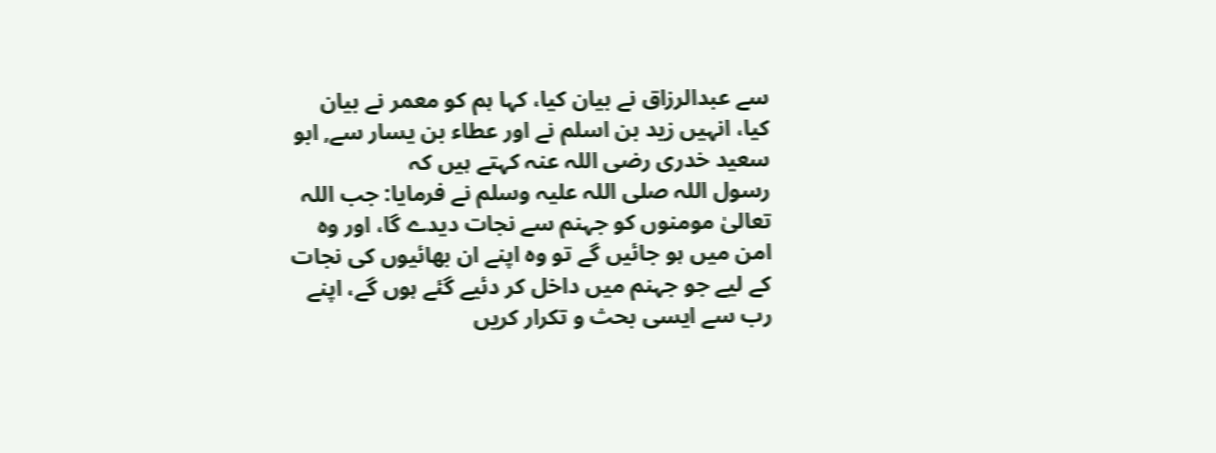سے عبدالرزاق نے بیان کیا، کہا ہم کو معمر نے بیان کیا، انہیں زید بن اسلم نے اور عطاء بن یسار سے, ابو سعید خدری رضی اللہ عنہ کہتے ہیں کہ
رسول اللہ صلی اللہ علیہ وسلم نے فرمایا: جب اللہ تعالیٰ مومنوں کو جہنم سے نجات دیدے گا، اور وہ امن میں ہو جائیں گے تو وہ اپنے ان بھائیوں کی نجات کے لیے جو جہنم میں داخل کر دئیے گئے ہوں گے، اپنے رب سے ایسی بحث و تکرار کریں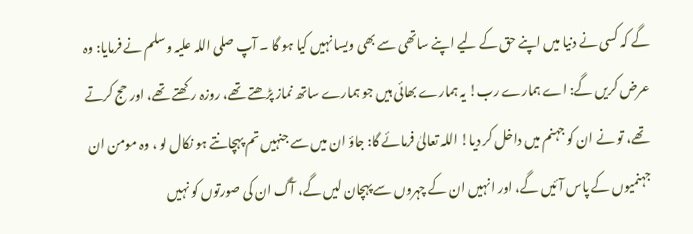گے کہ کسی نے دنیا میں اپنے حق کے لیے اپنے ساتھی سے بھی ویسا نہیں کیا ہو گا ۔ آپ صلی اللہ علیہ وسلم نے فرمایا: وہ عرض کریں گے: اے ہمارے رب! یہ ہمارے بھائی ہیں جو ہمارے ساتھ نماز پڑھتے تھے، روزہ رکھتے تھے، اور حج کرتے تھے، تو نے ان کو جہنم میں داخل کر دیا! اللہ تعالیٰ فرمائے گا: جاؤ ان میں سے جنہیں تم پہچانتے ہو نکال لو ، وہ مومن ان جہنمیوں کے پاس آئیں گے، اور انہیں ان کے چہروں سے پہچان لیں گے، آگ ان کی صورتوں کو نہیں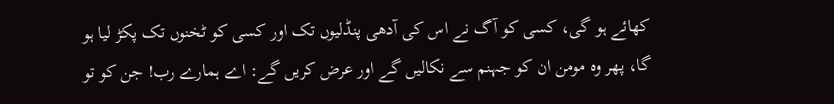کھائے ہو گی، کسی کو آگ نے اس کی آدھی پنڈلیوں تک اور کسی کو ٹخنوں تک پکڑ لیا ہو گا، پھر وہ مومن ان کو جہنم سے نکالیں گے اور عرض کریں گے: اے ہمارے رب! جن کو تو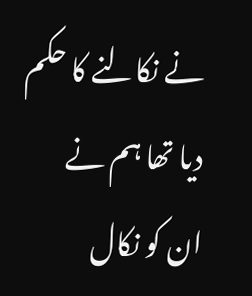نے نکالنے کا حکم دیا تھا ہم نے ان کو نکال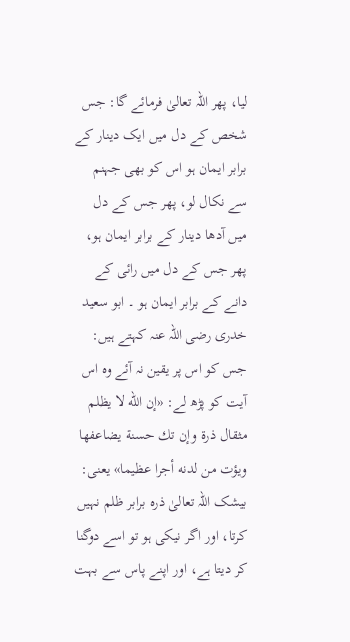لیا، پھر اللہ تعالیٰ فرمائے گا: جس شخص کے دل میں ایک دینار کے برابر ایمان ہو اس کو بھی جہنم سے نکال لو، پھر جس کے دل میں آدھا دینار کے برابر ایمان ہو، پھر جس کے دل میں رائی کے دانے کے برابر ایمان ہو ۔ ابو سعید خدری رضی اللہ عنہ کہتے ہیں: جس کو اس پر یقین نہ آئے وہ اس آیت کو پڑھ لے: «إن الله لا يظلم مثقال ذرة وإن تك حسنة يضاعفها ويؤت من لدنه أجرا عظيما» یعنی: بیشک اللہ تعالیٰ ذرہ برابر ظلم نہیں کرتا، اور اگر نیکی ہو تو اسے دوگنا کر دیتا ہے، اور اپنے پاس سے بہت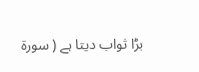بڑا ثواب دیتا ہے ( سورة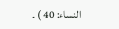النساء: 40 ) ۔